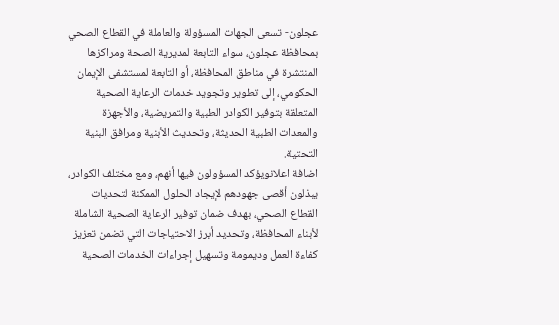عجلون- تسعى الجهات المسؤولة والعاملة في القطاع الصحي بمحافظة عجلون، سواء التابعة لمديرية الصحة ومراكزها المنتشرة في مناطق المحافظة، أو التابعة لمستشفى الإيمان الحكومي، إلى تطوير وتجويد خدمات الرعاية الصحية المتعلقة بتوفير الكوادر الطبية والتمريضية، والأجهزة والمعدات الطبية الحديثة، وتحديث الأبنية ومرافق البنية التحتية.
اضافة اعلانويؤكد المسؤولون فيها أنهم، ومع مختلف الكوادر، يبذلون أقصى جهودهم لإيجاد الحلول الممكنة لتحديات القطاع الصحي، بهدف ضمان توفير الرعاية الصحية الشاملة لأبناء المحافظة، وتحديد أبرز الاحتياجات التي تضمن تعزيز كفاءة العمل وديمومة وتسهيل إجراءات الخدمات الصحية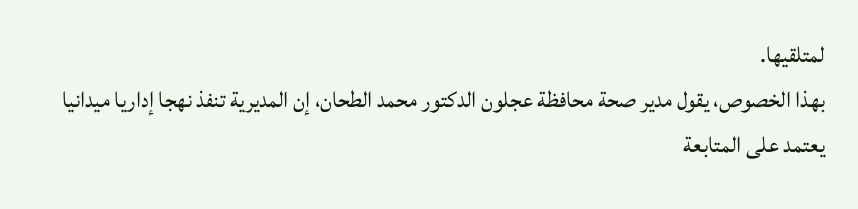لمتلقيها.
بهذا الخصوص، يقول مدير صحة محافظة عجلون الدكتور محمد الطحان، إن المديرية تنفذ نهجا إداريا ميدانيا يعتمد على المتابعة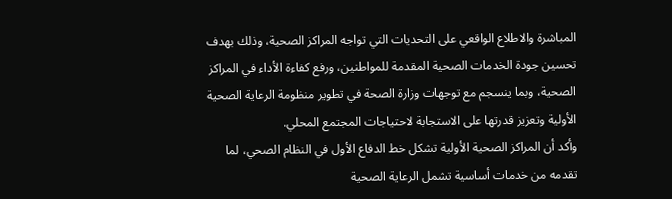المباشرة والاطلاع الواقعي على التحديات التي تواجه المراكز الصحية، وذلك بهدف تحسين جودة الخدمات الصحية المقدمة للمواطنين، ورفع كفاءة الأداء في المراكز الصحية، وبما ينسجم مع توجهات وزارة الصحة في تطوير منظومة الرعاية الصحية الأولية وتعزيز قدرتها على الاستجابة لاحتياجات المجتمع المحلي.
وأكد أن المراكز الصحية الأولية تشكل خط الدفاع الأول في النظام الصحي، لما تقدمه من خدمات أساسية تشمل الرعاية الصحية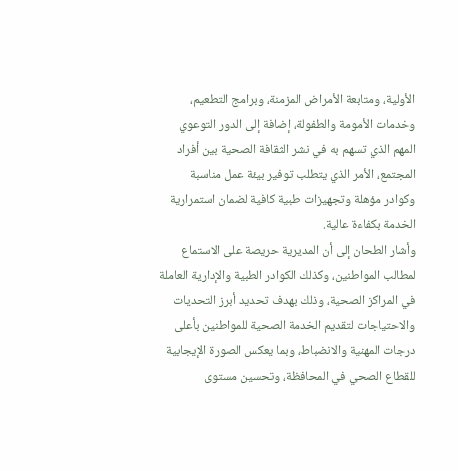الأولية، ومتابعة الأمراض المزمنة، وبرامج التطعيم، وخدمات الأمومة والطفولة، إضافة إلى الدور التوعوي المهم الذي تسهم به في نشر الثقافة الصحية بين أفراد المجتمع، الأمر الذي يتطلب توفير بيئة عمل مناسبة وكوادر مؤهلة وتجهيزات طبية كافية لضمان استمرارية الخدمة بكفاءة عالية.
وأشار الطحان إلى أن المديرية حريصة على الاستماع لمطالب المواطنين، وكذلك الكوادر الطبية والإدارية العاملة في المراكز الصحية، وذلك بهدف تحديد أبرز التحديات والاحتياجات لتقديم الخدمة الصحية للمواطنين بأعلى درجات المهنية والانضباط، وبما يعكس الصورة الإيجابية للقطاع الصحي في المحافظة، وتحسين مستوى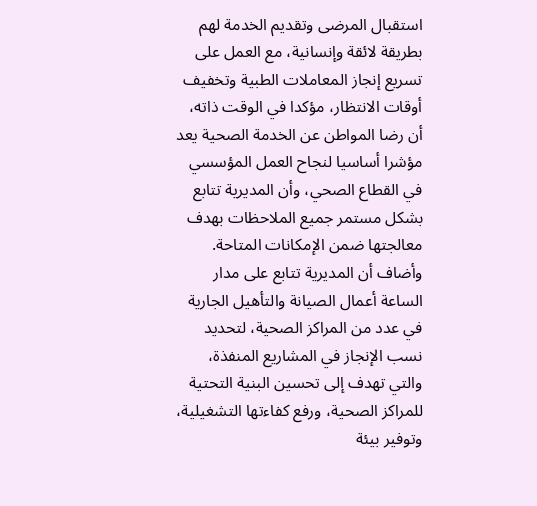استقبال المرضى وتقديم الخدمة لهم بطريقة لائقة وإنسانية، مع العمل على تسريع إنجاز المعاملات الطبية وتخفيف أوقات الانتظار، مؤكدا في الوقت ذاته، أن رضا المواطن عن الخدمة الصحية يعد مؤشرا أساسيا لنجاح العمل المؤسسي في القطاع الصحي، وأن المديرية تتابع بشكل مستمر جميع الملاحظات بهدف معالجتها ضمن الإمكانات المتاحة.
وأضاف أن المديرية تتابع على مدار الساعة أعمال الصيانة والتأهيل الجارية في عدد من المراكز الصحية، لتحديد نسب الإنجاز في المشاريع المنفذة، والتي تهدف إلى تحسين البنية التحتية للمراكز الصحية، ورفع كفاءتها التشغيلية، وتوفير بيئة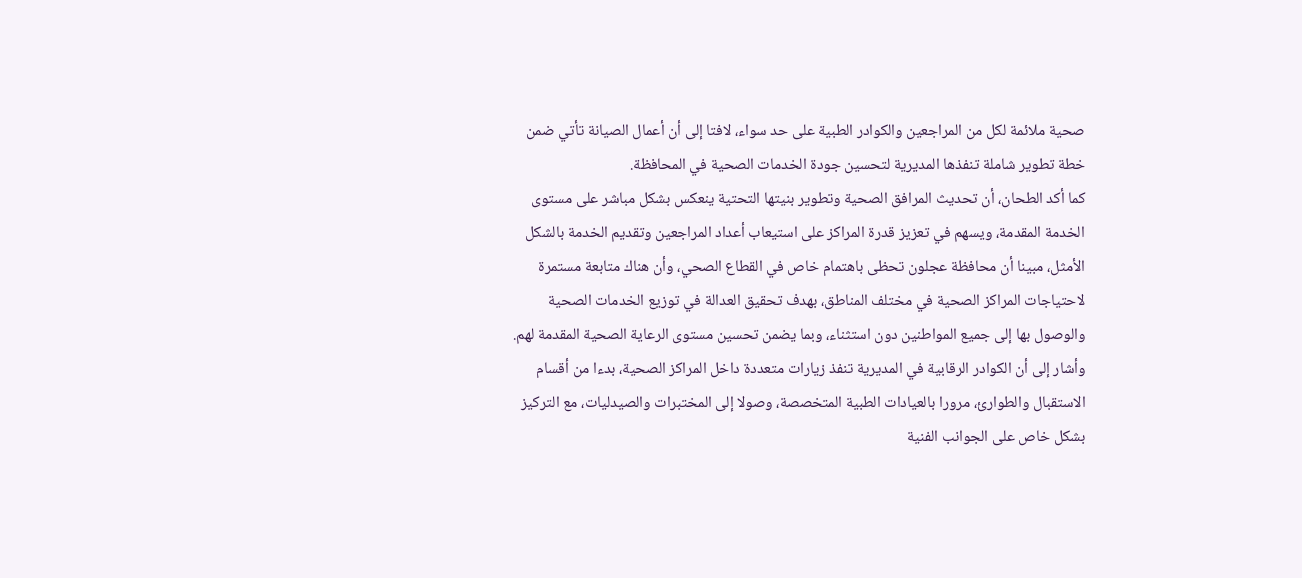صحية ملائمة لكل من المراجعين والكوادر الطبية على حد سواء، لافتا إلى أن أعمال الصيانة تأتي ضمن خطة تطوير شاملة تنفذها المديرية لتحسين جودة الخدمات الصحية في المحافظة.
كما أكد الطحان، أن تحديث المرافق الصحية وتطوير بنيتها التحتية ينعكس بشكل مباشر على مستوى الخدمة المقدمة، ويسهم في تعزيز قدرة المراكز على استيعاب أعداد المراجعين وتقديم الخدمة بالشكل الأمثل، مبينا أن محافظة عجلون تحظى باهتمام خاص في القطاع الصحي، وأن هناك متابعة مستمرة لاحتياجات المراكز الصحية في مختلف المناطق، بهدف تحقيق العدالة في توزيع الخدمات الصحية والوصول بها إلى جميع المواطنين دون استثناء، وبما يضمن تحسين مستوى الرعاية الصحية المقدمة لهم.
وأشار إلى أن الكوادر الرقابية في المديرية تنفذ زيارات متعددة داخل المراكز الصحية، بدءا من أقسام الاستقبال والطوارئ، مرورا بالعيادات الطبية المتخصصة، وصولا إلى المختبرات والصيدليات، مع التركيز بشكل خاص على الجوانب الفنية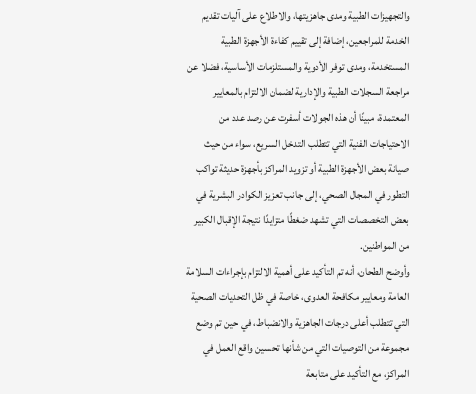والتجهيزات الطبية ومدى جاهزيتها، والاطلاع على آليات تقديم الخدمة للمراجعين، إضافة إلى تقييم كفاءة الأجهزة الطبية المستخدمة، ومدى توفر الأدوية والمستلزمات الأساسية، فضلا عن مراجعة السجلات الطبية والإدارية لضمان الالتزام بالمعايير المعتمدة، مبينًا أن هذه الجولات أسفرت عن رصد عدد من الاحتياجات الفنية التي تتطلب التدخل السريع، سواء من حيث صيانة بعض الأجهزة الطبية أو تزويد المراكز بأجهزة حديثة تواكب التطور في المجال الصحي، إلى جانب تعزيز الكوادر البشرية في بعض التخصصات التي تشهد ضغطًا متزايدًا نتيجة الإقبال الكبير من المواطنين.
وأوضح الطحان، أنه تم التأكيد على أهمية الالتزام بإجراءات السلامة العامة ومعايير مكافحة العدوى، خاصة في ظل التحديات الصحية التي تتطلب أعلى درجات الجاهزية والانضباط، في حين تم وضع مجموعة من التوصيات التي من شأنها تحسين واقع العمل في المراكز، مع التأكيد على متابعة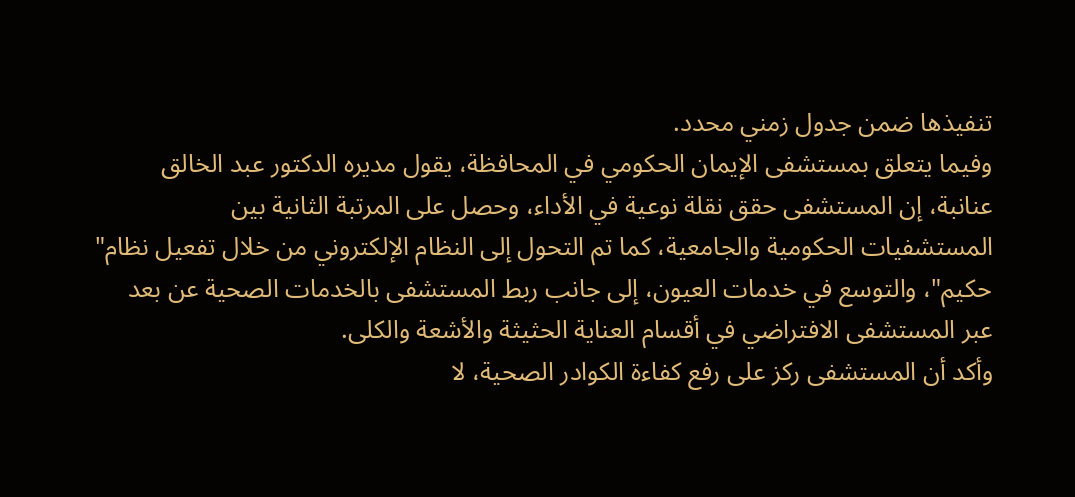تنفيذها ضمن جدول زمني محدد.
وفيما يتعلق بمستشفى الإيمان الحكومي في المحافظة، يقول مديره الدكتور عبد الخالق عنانبة، إن المستشفى حقق نقلة نوعية في الأداء، وحصل على المرتبة الثانية بين المستشفيات الحكومية والجامعية، كما تم التحول إلى النظام الإلكتروني من خلال تفعيل نظام" حكيم"، والتوسع في خدمات العيون، إلى جانب ربط المستشفى بالخدمات الصحية عن بعد عبر المستشفى الافتراضي في أقسام العناية الحثيثة والأشعة والكلى.
وأكد أن المستشفى ركز على رفع كفاءة الكوادر الصحية، لا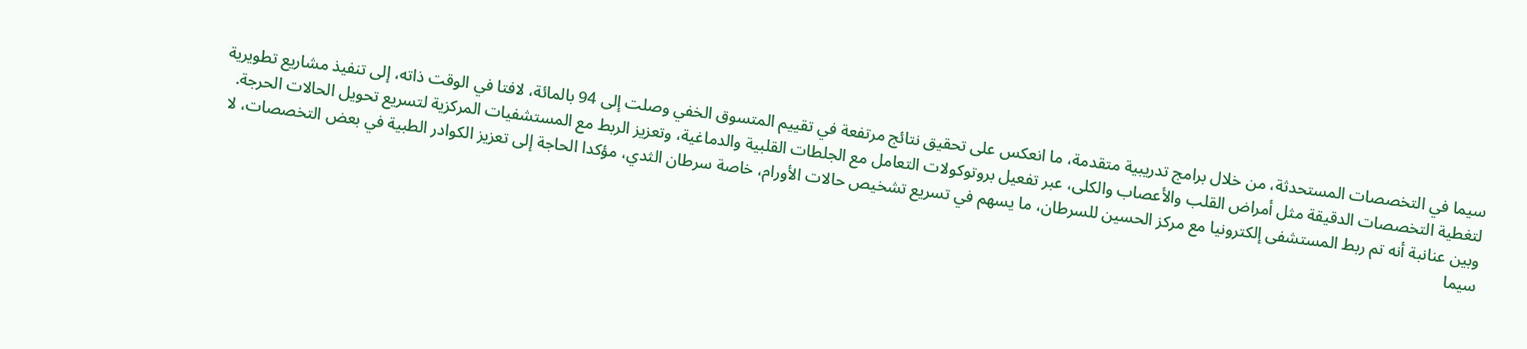سيما في التخصصات المستحدثة، من خلال برامج تدريبية متقدمة، ما انعكس على تحقيق نتائج مرتفعة في تقييم المتسوق الخفي وصلت إلى 94 بالمائة، لافتا في الوقت ذاته، إلى تنفيذ مشاريع تطويرية لتغطية التخصصات الدقيقة مثل أمراض القلب والأعصاب والكلى، عبر تفعيل بروتوكولات التعامل مع الجلطات القلبية والدماغية، وتعزيز الربط مع المستشفيات المركزية لتسريع تحويل الحالات الحرجة.
وبين عنانبة أنه تم ربط المستشفى إلكترونيا مع مركز الحسين للسرطان، ما يسهم في تسريع تشخيص حالات الأورام، خاصة سرطان الثدي، مؤكدا الحاجة إلى تعزيز الكوادر الطبية في بعض التخصصات، لا سيما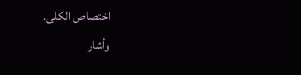اختصاص الكلى.
وأشار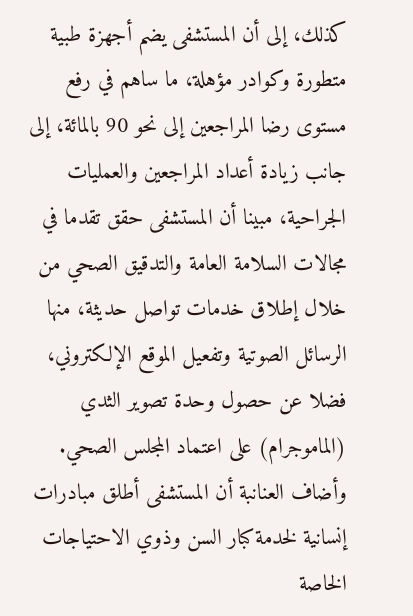كذلك، إلى أن المستشفى يضم أجهزة طبية متطورة وكوادر مؤهلة، ما ساهم في رفع مستوى رضا المراجعين إلى نحو 90 بالمائة، إلى جانب زيادة أعداد المراجعين والعمليات الجراحية، مبينا أن المستشفى حقق تقدما في مجالات السلامة العامة والتدقيق الصحي من خلال إطلاق خدمات تواصل حديثة، منها الرسائل الصوتية وتفعيل الموقع الإلكتروني، فضلا عن حصول وحدة تصوير الثدي (الماموجرام) على اعتماد المجلس الصحي.
وأضاف العنانبة أن المستشفى أطلق مبادرات إنسانية لخدمة كبار السن وذوي الاحتياجات الخاصة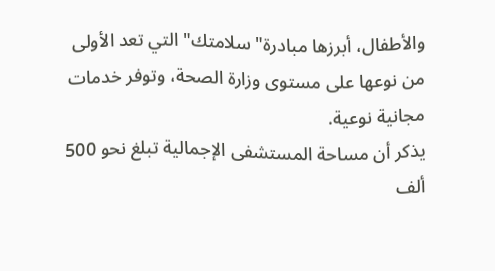والأطفال، أبرزها مبادرة" سلامتك" التي تعد الأولى من نوعها على مستوى وزارة الصحة، وتوفر خدمات مجانية نوعية.
يذكر أن مساحة المستشفى الإجمالية تبلغ نحو 500 ألف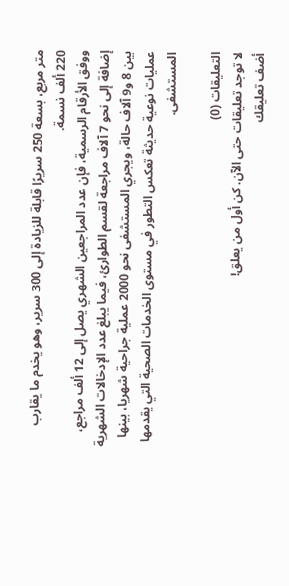متر مربع، بسعة 250 سريرًا قابلة للزيادة إلى 300 سرير، وهو يخدم ما يقارب 220 ألف نسمة.
ووفق الأرقام الرسمية، فإن عدد المراجعين الشهري يصل إلى 12 ألف مراجع، إضافة إلى نحو 7 آلاف مراجعة لقسم الطوارئ، فيما يبلغ عدد الإدخالات الشهرية بين 8 و9 آلاف حالة، ويجري المستشفى نحو 2000 عملية جراحية شهريا، بينها عمليات نوعية حديثة تعكس التطور في مستوى الخدمات الصحية التي يقدمها المستشفى.

التعليقات (0)
لا توجد تعليقات حتى الآن. كن أول من يعلق!
أضف تعليقك